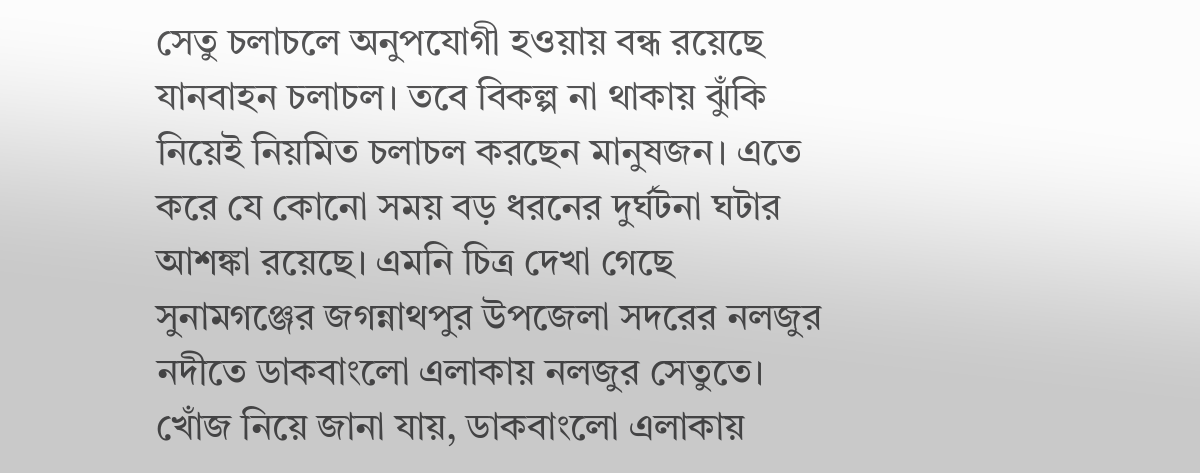সেতু চলাচলে অনুপযোগী হওয়ায় বন্ধ রয়েছে যানবাহন চলাচল। তবে বিকল্প না থাকায় ঝুঁকি নিয়েই নিয়মিত চলাচল করছেন মানুষজন। এতে করে যে কোনো সময় বড় ধরনের দুর্ঘটনা ঘটার আশঙ্কা রয়েছে। এমনি চিত্র দেখা গেছে সুনামগঞ্জের জগন্নাথপুর উপজেলা সদরের নলজুর নদীতে ডাকবাংলো এলাকায় নলজুর সেতুতে।
খোঁজ নিয়ে জানা যায়, ডাকবাংলো এলাকায়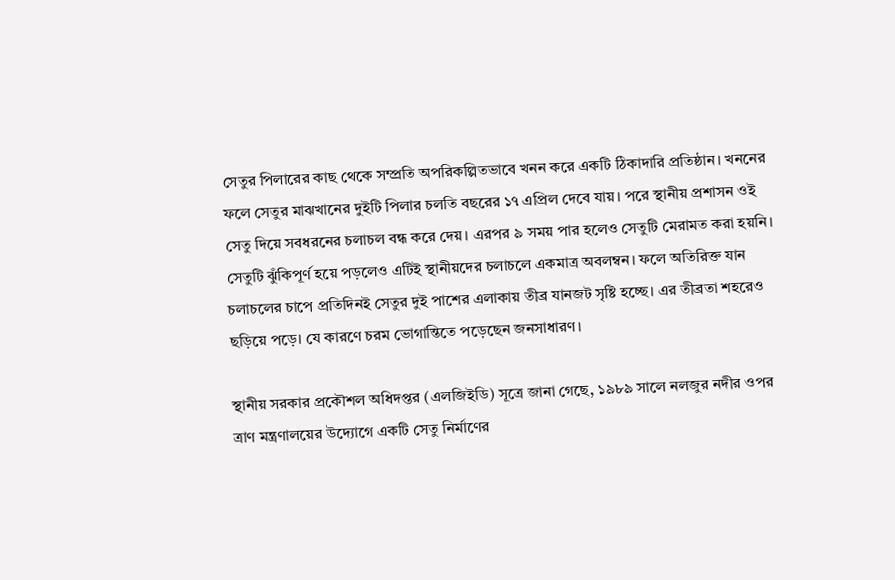সেতুর পিলারের কাছ থেকে সম্প্রতি অপরিকল্পিতভাবে খনন করে একটি ঠিকাদারি প্রতিষ্ঠান। খননের ফলে সেতুর মাঝখানের দুইটি পিলার চলতি বছরের ১৭ এপ্রিল দেবে যায়। পরে স্থানীয় প্রশাসন ওই সেতু দিয়ে সবধরনের চলাচল বন্ধ করে দেয়। এরপর ৯ সময় পার হলেও সেতুটি মেরামত করা হয়নি।
সেতুটি ঝুঁকিপূর্ণ হয়ে পড়লেও এটিই স্থানীয়দের চলাচলে একমাত্র অবলম্বন। ফলে অতিরিক্ত যান চলাচলের চাপে প্রতিদিনই সেতুর দুই পাশের এলাকায় তীব্র যানজট সৃষ্টি হচ্ছে। এর তীব্রতা শহরেও ছড়িয়ে পড়ে। যে কারণে চরম ভোগান্তিতে পড়েছেন জনসাধারণ।

স্থানীয় সরকার প্রকৌশল অধিদপ্তর (এলজিইডি) সূত্রে জানা গেছে, ১৯৮৯ সালে নলজুর নদীর ওপর ত্রাণ মন্ত্রণালয়ের উদ্যোগে একটি সেতু নির্মাণের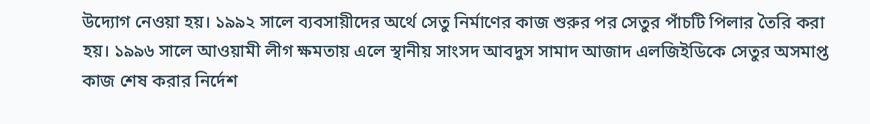উদ্যোগ নেওয়া হয়। ১৯৯২ সালে ব্যবসায়ীদের অর্থে সেতু নির্মাণের কাজ শুরুর পর সেতুর পাঁচটি পিলার তৈরি করা হয়। ১৯৯৬ সালে আওয়ামী লীগ ক্ষমতায় এলে স্থানীয় সাংসদ আবদুস সামাদ আজাদ এলজিইডিকে সেতুর অসমাপ্ত কাজ শেষ করার নির্দেশ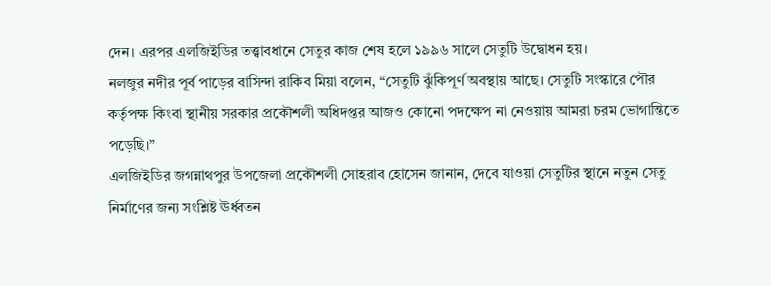দেন। এরপর এলজিইডির তত্ত্বাবধানে সেতুর কাজ শেষ হলে ১৯৯৬ সালে সেতুটি উদ্বোধন হয়।
নলজুর নদীর পূর্ব পাড়ের বাসিন্দা রাকিব মিয়া বলেন, “সেতুটি ঝুঁকিপূর্ণ অবস্থায় আছে। সেতুটি সংস্কারে পৌর কর্তৃপক্ষ কিংবা স্থানীয় সরকার প্রকৌশলী অধিদপ্তর আজও কোনো পদক্ষেপ না নেওয়ায় আমরা চরম ভোগান্তিতে পড়েছি।”
এলজিইডির জগন্নাথপুর উপজেলা প্রকৌশলী সোহরাব হোসেন জানান, দেবে যাওয়া সেতুটির স্থানে নতুন সেতু নির্মাণের জন্য সংশ্লিষ্ট ঊর্ধ্বতন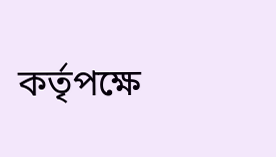কর্তৃপক্ষে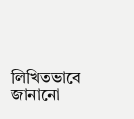লিখিতভাবে জানানো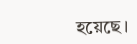হয়েছে।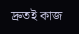দ্রুতই কাজ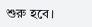শুরু হবে।